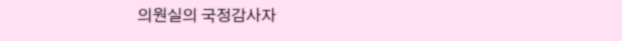의원실의 국정감사자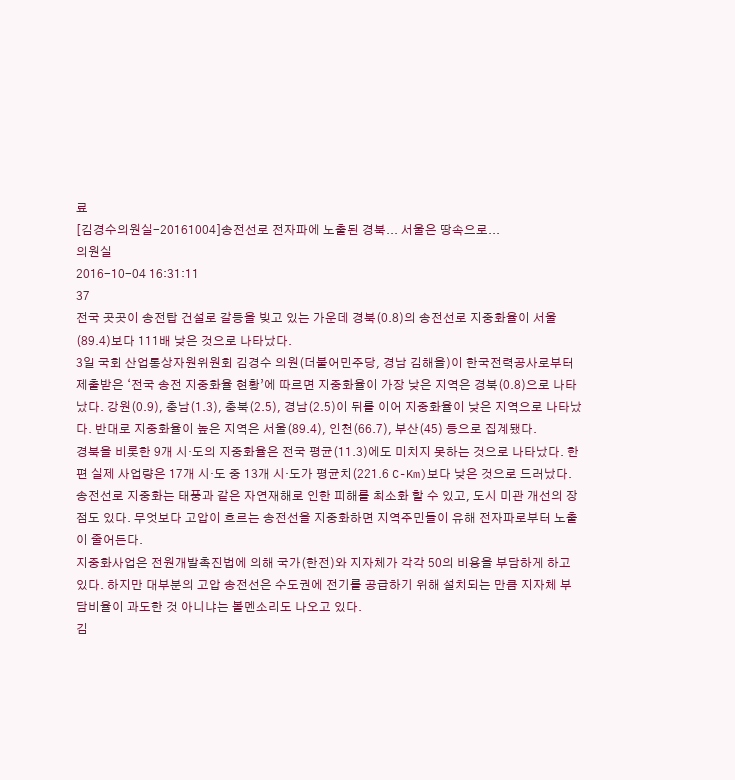료
[김경수의원실-20161004]송전선로 전자파에 노출된 경북... 서울은 땅속으로...
의원실
2016-10-04 16:31:11
37
전국 곳곳이 송전탑 건설로 갈등을 빚고 있는 가운데 경북(0.8)의 송전선로 지중화율이 서울(89.4)보다 111배 낮은 것으로 나타났다.
3일 국회 산업통상자원위원회 김경수 의원(더불어민주당, 경남 김해을)이 한국전력공사로부터 제출받은 ‘전국 송전 지중화율 현황’에 따르면 지중화율이 가장 낮은 지역은 경북(0.8)으로 나타났다. 강원(0.9), 충남(1.3), 충북(2.5), 경남(2.5)이 뒤를 이어 지중화율이 낮은 지역으로 나타났다. 반대로 지중화율이 높은 지역은 서울(89.4), 인천(66.7), 부산(45) 등으로 집계됐다.
경북을 비롯한 9개 시·도의 지중화율은 전국 평균(11.3)에도 미치지 못하는 것으로 나타났다. 한편 실제 사업량은 17개 시·도 중 13개 시·도가 평균치(221.6 C-Km)보다 낮은 것으로 드러났다.
송전선로 지중화는 태풍과 같은 자연재해로 인한 피해를 최소화 할 수 있고, 도시 미관 개선의 장점도 있다. 무엇보다 고압이 흐르는 송전선을 지중화하면 지역주민들이 유해 전자파로부터 노출이 줄어든다.
지중화사업은 전원개발촉진법에 의해 국가(한전)와 지자체가 각각 50의 비용을 부담하게 하고 있다. 하지만 대부분의 고압 송전선은 수도권에 전기를 공급하기 위해 설치되는 만큼 지자체 부담비율이 과도한 것 아니냐는 볼멘소리도 나오고 있다.
김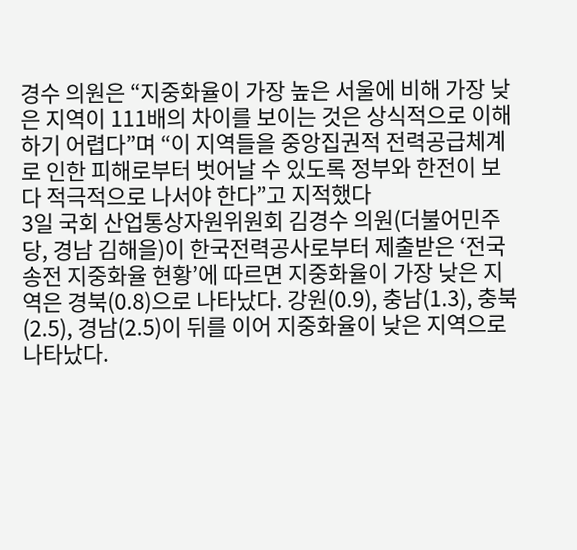경수 의원은 “지중화율이 가장 높은 서울에 비해 가장 낮은 지역이 111배의 차이를 보이는 것은 상식적으로 이해하기 어렵다”며 “이 지역들을 중앙집권적 전력공급체계로 인한 피해로부터 벗어날 수 있도록 정부와 한전이 보다 적극적으로 나서야 한다”고 지적했다
3일 국회 산업통상자원위원회 김경수 의원(더불어민주당, 경남 김해을)이 한국전력공사로부터 제출받은 ‘전국 송전 지중화율 현황’에 따르면 지중화율이 가장 낮은 지역은 경북(0.8)으로 나타났다. 강원(0.9), 충남(1.3), 충북(2.5), 경남(2.5)이 뒤를 이어 지중화율이 낮은 지역으로 나타났다.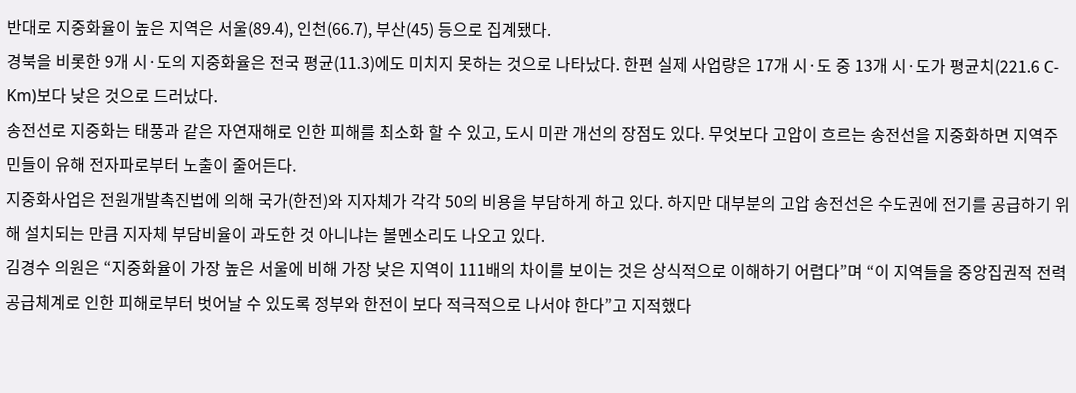반대로 지중화율이 높은 지역은 서울(89.4), 인천(66.7), 부산(45) 등으로 집계됐다.
경북을 비롯한 9개 시·도의 지중화율은 전국 평균(11.3)에도 미치지 못하는 것으로 나타났다. 한편 실제 사업량은 17개 시·도 중 13개 시·도가 평균치(221.6 C-Km)보다 낮은 것으로 드러났다.
송전선로 지중화는 태풍과 같은 자연재해로 인한 피해를 최소화 할 수 있고, 도시 미관 개선의 장점도 있다. 무엇보다 고압이 흐르는 송전선을 지중화하면 지역주민들이 유해 전자파로부터 노출이 줄어든다.
지중화사업은 전원개발촉진법에 의해 국가(한전)와 지자체가 각각 50의 비용을 부담하게 하고 있다. 하지만 대부분의 고압 송전선은 수도권에 전기를 공급하기 위해 설치되는 만큼 지자체 부담비율이 과도한 것 아니냐는 볼멘소리도 나오고 있다.
김경수 의원은 “지중화율이 가장 높은 서울에 비해 가장 낮은 지역이 111배의 차이를 보이는 것은 상식적으로 이해하기 어렵다”며 “이 지역들을 중앙집권적 전력공급체계로 인한 피해로부터 벗어날 수 있도록 정부와 한전이 보다 적극적으로 나서야 한다”고 지적했다